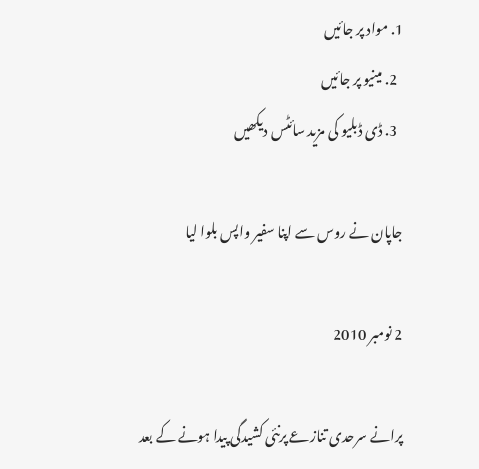1. مواد پر جائیں
  2. مینیو پر جائیں
  3. ڈی ڈبلیو کی مزید سائٹس دیکھیں

جاپان نے روس سے اپنا سفیر واپس بلوا لیا

2 نومبر 2010

پرانے سرحدی تنازعے پرنئی کشیدگی پیدا ہونے کے بعد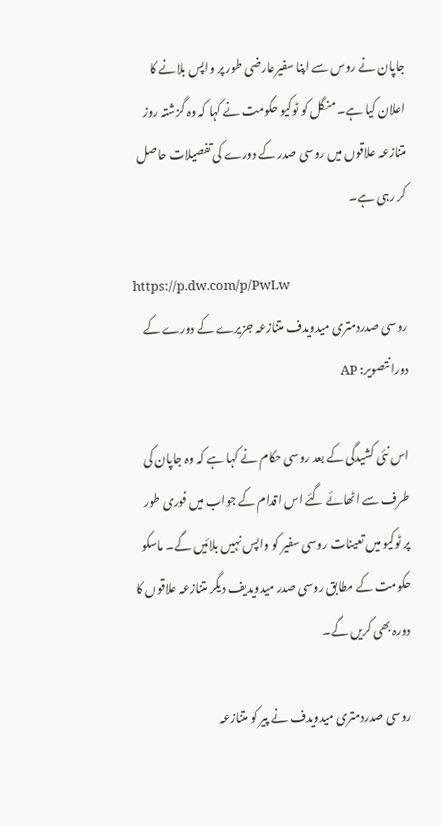جاپان نے روس سے اپنا سفیرعارضی طور پر واپس بلانے کا اعلان کیا ہے۔ منگل کو ٹوکیو حکومت نے کہا کہ وہ گزشتہ روز متنازعہ علاقوں میں روسی صدر کے دورے کی تفصیلات حاصل کر رہی ہے۔

https://p.dw.com/p/PwLw
روسی صدردمتری میدویدف متنازعہ جزیرے کے دورے کے دورانتصویر: AP

اس نئی کشیدگی کے بعد روسی حکام نے کہا ہے کہ وہ جاپان کی طرف سے اٹھائے گئے اس اقدام کے جواب میں فوری طور پر ٹوکیو میں تعینات روسی سفیر کو واپس نہیں بلائیں گے۔ ماسکو حکومت کے مطابق روسی صدر میدویدیف دیگر متنازعہ علاقوں کا دورہ بھی کریں گے۔

روسی صدردمتری میدویدف نے پیر کو متنازعہ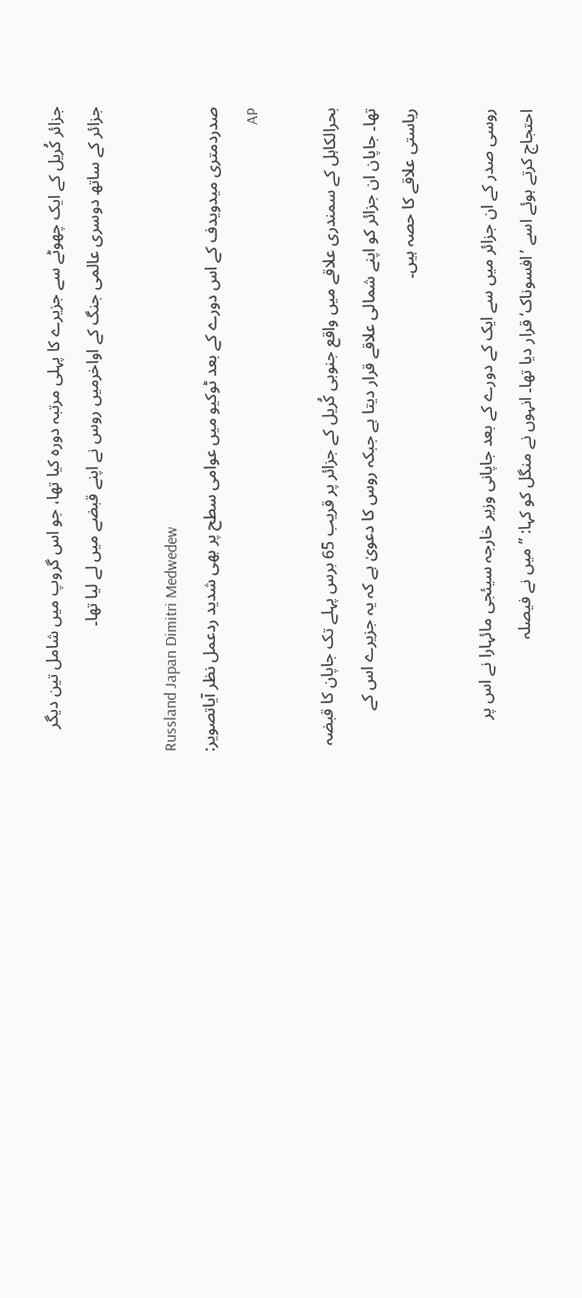جزائر کُریل کے ایک چھوٹے سے جزیرے کا پہلی مرتبہ دورہ کیا تھا، جو اس گروپ میں شامل تین دیگر جزائر کے ساتھ دوسری عالمی جنگ کے اواخرمیں روس نے اپنے قبضے میں لے لیا تھا۔

Russland Japan Dimitri Medwedew
صدردمتری میدویدف کے اس دورے کے بعد ٹوکیو میں عوامی سطح پر بھی شدید ردعمل نظر آیاتصویر: AP

بحرالکاہل کے سمندری علاقے میں واقع جنوبی کُریل کے جزائر پر قریب 65 برس پہلے تک جاپان کا قبضہ تھا۔ جاپان ان جزائر کو اپنے شمالی علاقے قرار دیتا ہے جبکہ روس کا دعویٰ ہے کہ یہ جزیرے اس کے ریاستی علاقے کا حصہ ہیں۔

روسی صدر کے ان جزائر میں سے ایک کے دورے کے بعد جاپانی وزیر خارجہ سیئجی مائہارا نے اس پر احتجاج کرتے ہوئے اسے ’افسوناک‘ قرار دیا تھا۔ انہوں نے منگل کو کہا: ’’میں نے فیصلہ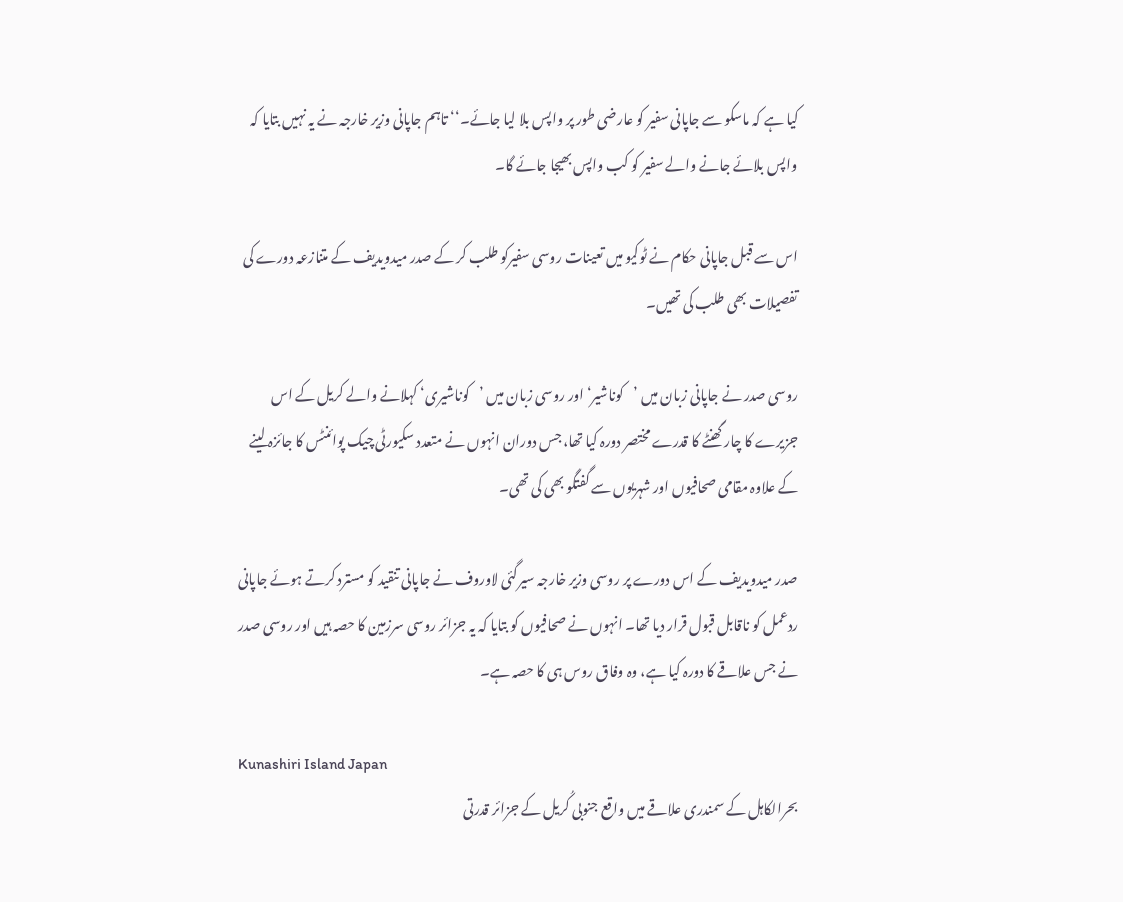کیا ہے کہ ماسکو سے جاپانی سفیر کو عارضی طور پر واپس بلا لیا جائے۔‘‘ تاہم جاپانی وزیر خارجہ نے یہ نہیں بتایا کہ واپس بلائے جانے والے سفیر کو کب واپس بھیجا جائے گا۔

اس سے قبل جاپانی حکام نے ٹوکیو میں تعینات روسی سفیرکو طلب کر کے صدر میدویدیف کے متنازعہ دورے کی تفصیلات بھی طلب کی تھیں۔

روسی صدر نے جاپانی زبان میں ’کوناشیر‘ اور روسی زبان میں ’کوناشیری‘ کہلانے والے کریل کے اس جزیرے کا چار گھنٹے کا قدرے مختصر دورہ کیا تھا، جس دوران انہوں نے متعدد سکیورٹی چیک پوائنٹس کا جائزہ لینے کے علاوہ مقامی صحافیوں اور شہریوں سے گفتگو بھی کی تھی۔

صدر میدویدیف کے اس دورے پر روسی وزیر خارجہ سیرگئی لاوروف نے جاپانی تنقید کو مسترد کرتے ہوئے جاپانی ردعمل کو ناقابل قبول قرار دیا تھا۔ انہوں نے صحافیوں کو بتایا کہ یہ جزائر روسی سرزمین کا حصہ ہیں اور روسی صدر نے جس علاقے کا دورہ کیا ہے، وہ وفاق روس ہی کا حصہ ہے۔

Kunashiri Island Japan
بحرالکاہل کے سمندری علاقے میں واقع جنوبی کُریل کے جزائر قدرتی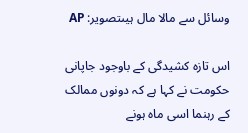وسائل سے مالا مال ہیںتصویر: AP

اس تازہ کشیدگی کے باوجود جاپانی حکومت نے کہا ہے کہ دونوں ممالک کے رہنما اسی ماہ ہونے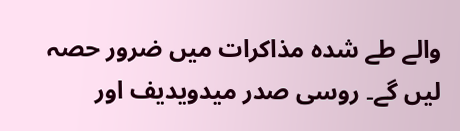والے طے شدہ مذاکرات میں ضرور حصہ لیں گے۔ روسی صدر میدویدیف اور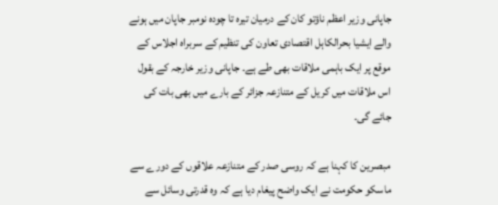جاپانی وزیر اعظم ناؤتو کان کے درمیان تیرہ تا چودہ نومبر جاپان میں ہونے والے ایشیا بحرالکاہل اقتصادی تعاون کی تنظیم کے سربراہ اجلاس کے موقع پر ایک باہمی ملاقات بھی طے ہے۔ جاپانی وزیر خارجہ کے بقول اس ملاقات میں کریل کے متنازعہ جزائر کے بارے میں بھی بات کی جائے گی۔

مبصرین کا کہنا ہے کہ روسی صدر کے متنازعہ علاقوں کے دورے سے ماسکو حکومت نے ایک واضح پیغام دیا ہے کہ وہ قدرتی وسائل سے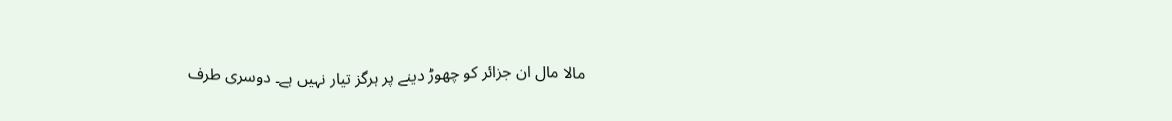مالا مال ان جزائر کو چھوڑ دینے پر ہرگز تیار نہیں ہے۔ دوسری طرف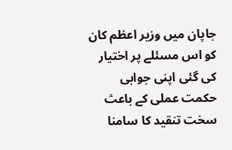جاپان میں وزیر اعظم کان کو اس مسئلے پر اختیار کی گئی اپنی جوابی حکمت عملی کے باعث سخت تنقید کا سامنا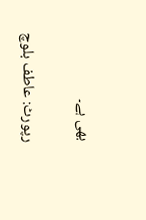بھی ہے۔

رپورٹ: عاطف بلوچ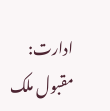ادارت: مقبول ملک